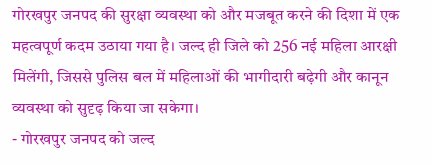गोरखपुर जनपद की सुरक्षा व्यवस्था को और मजबूत करने की दिशा में एक महत्वपूर्ण कदम उठाया गया है। जल्द ही जिले को 256 नई महिला आरक्षी मिलेंगी, जिससे पुलिस बल में महिलाओं की भागीदारी बढ़ेगी और कानून व्यवस्था को सुदृढ़ किया जा सकेगा।
- गोरखपुर जनपद को जल्द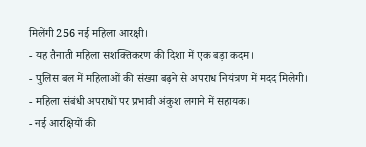मिलेंगी 256 नई महिला आरक्षी।
- यह तैनाती महिला सशक्तिकरण की दिशा में एक बड़ा कदम।
- पुलिस बल में महिलाओं की संख्या बढ़ने से अपराध नियंत्रण में मदद मिलेगी।
- महिला संबंधी अपराधों पर प्रभावी अंकुश लगाने में सहायक।
- नई आरक्षियों की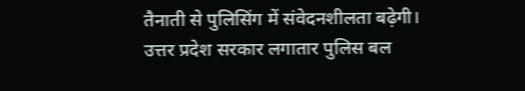तैनाती से पुलिसिंग में संवेदनशीलता बढ़ेगी।
उत्तर प्रदेश सरकार लगातार पुलिस बल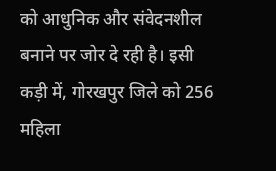को आधुनिक और संवेदनशील बनाने पर जोर दे रही है। इसी कड़ी में, गोरखपुर जिले को 256 महिला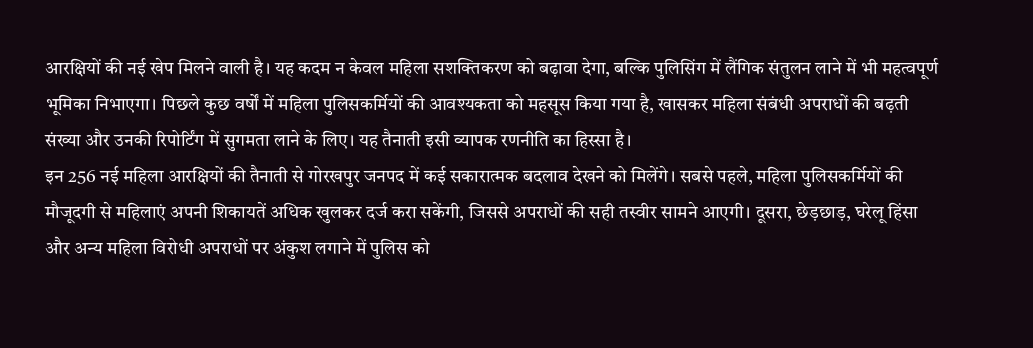आरक्षियों की नई खेप मिलने वाली है। यह कदम न केवल महिला सशक्तिकरण को बढ़ावा देगा, बल्कि पुलिसिंग में लैंगिक संतुलन लाने में भी महत्वपूर्ण भूमिका निभाएगा। पिछले कुछ वर्षों में महिला पुलिसकर्मियों की आवश्यकता को महसूस किया गया है, खासकर महिला संबंधी अपराधों की बढ़ती संख्या और उनकी रिपोर्टिंग में सुगमता लाने के लिए। यह तैनाती इसी व्यापक रणनीति का हिस्सा है।
इन 256 नई महिला आरक्षियों की तैनाती से गोरखपुर जनपद में कई सकारात्मक बदलाव देखने को मिलेंगे। सबसे पहले, महिला पुलिसकर्मियों की मौजूदगी से महिलाएं अपनी शिकायतें अधिक खुलकर दर्ज करा सकेंगी, जिससे अपराधों की सही तस्वीर सामने आएगी। दूसरा, छेड़छाड़, घरेलू हिंसा और अन्य महिला विरोधी अपराधों पर अंकुश लगाने में पुलिस को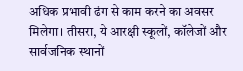अधिक प्रभावी ढंग से काम करने का अवसर मिलेगा। तीसरा, ये आरक्षी स्कूलों, कॉलेजों और सार्वजनिक स्थानों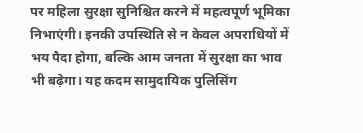पर महिला सुरक्षा सुनिश्चित करने में महत्वपूर्ण भूमिका निभाएंगी। इनकी उपस्थिति से न केवल अपराधियों में भय पैदा होगा, बल्कि आम जनता में सुरक्षा का भाव भी बढ़ेगा। यह कदम सामुदायिक पुलिसिंग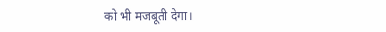को भी मजबूती देगा।